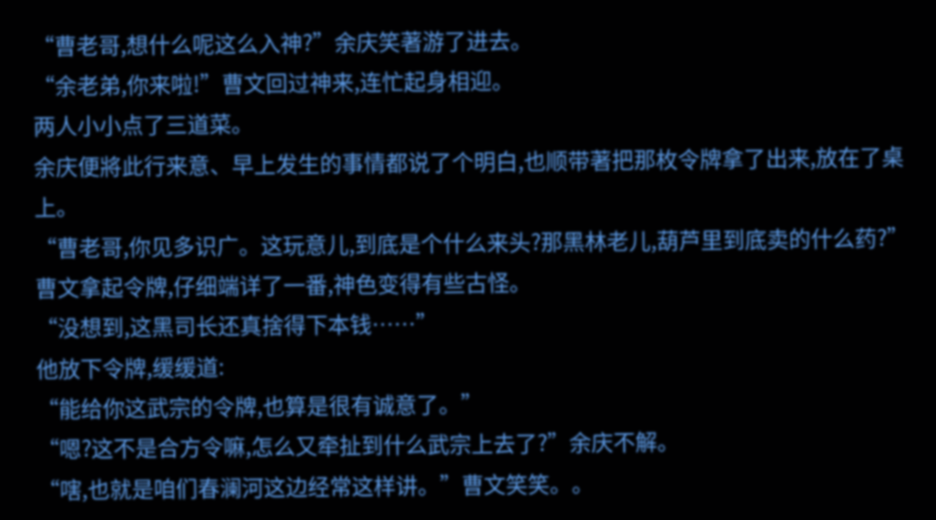“曹老哥,想什么呢这么入神?”余庆笑著游了进去。
“余老弟,你来啦!”曹文回过神来,连忙起身相迎。
两人小小点了三道菜。
余庆便將此行来意、早上发生的事情都说了个明白,也顺带著把那枚令牌拿了出来,放在了桌上。
“曹老哥,你见多识广。这玩意儿,到底是个什么来头?那黑林老儿,葫芦里到底卖的什么药?”
曹文拿起令牌,仔细端详了一番,神色变得有些古怪。
“没想到,这黑司长还真捨得下本钱……”
他放下令牌,缓缓道:
“能给你这武宗的令牌,也算是很有诚意了。”
“嗯?这不是合方令嘛,怎么又牵扯到什么武宗上去了?”余庆不解。
“嗐,也就是咱们春澜河这边经常这样讲。”曹文笑笑。。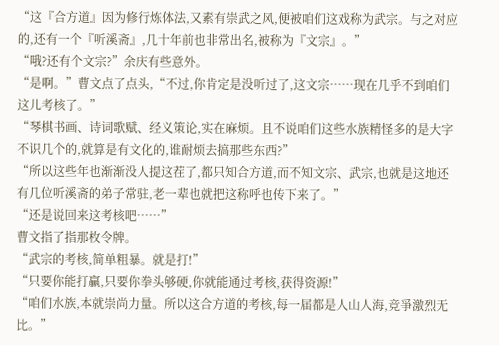“这『合方道』因为修行炼体法,又素有崇武之风,便被咱们这戏称为武宗。与之对应的,还有一个『听溪斋』,几十年前也非常出名,被称为『文宗』。”
“哦?还有个文宗?”余庆有些意外。
“是啊。”曹文点了点头,“不过,你肯定是没听过了,这文宗……现在几乎不到咱们这儿考核了。”
“琴棋书画、诗词歌赋、经义策论,实在麻烦。且不说咱们这些水族精怪多的是大字不识几个的,就算是有文化的,谁耐烦去搞那些东西?”
“所以这些年也渐渐没人提这茬了,都只知合方道,而不知文宗、武宗,也就是这地还有几位听溪斋的弟子常驻,老一辈也就把这称呼也传下来了。”
“还是说回来这考核吧……”
曹文指了指那枚令牌。
“武宗的考核,简单粗暴。就是打!”
“只要你能打贏,只要你拳头够硬,你就能通过考核,获得资源!”
“咱们水族,本就崇尚力量。所以这合方道的考核,每一届都是人山人海,竞爭激烈无比。”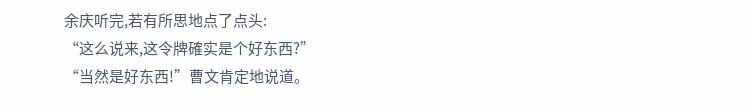余庆听完,若有所思地点了点头:
“这么说来,这令牌確实是个好东西?”
“当然是好东西!”曹文肯定地说道。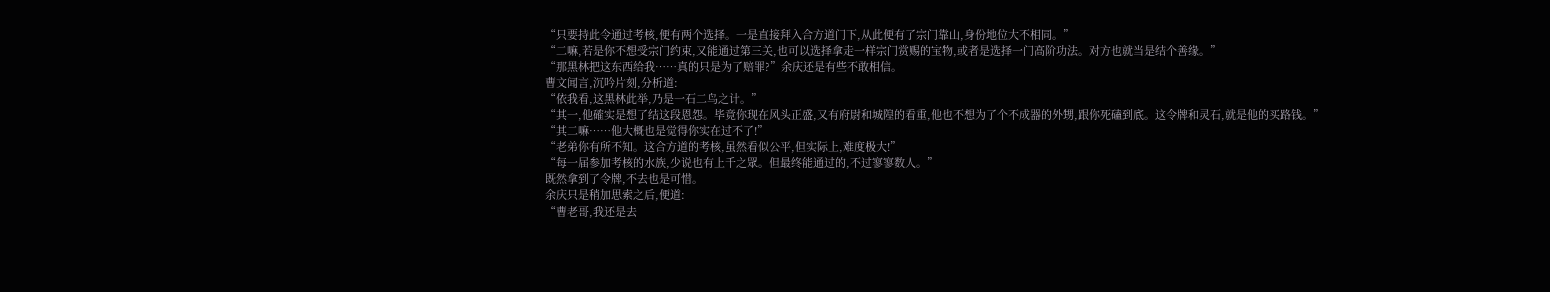“只要持此令通过考核,便有两个选择。一是直接拜入合方道门下,从此便有了宗门靠山,身份地位大不相同。”
“二嘛,若是你不想受宗门约束,又能通过第三关,也可以选择拿走一样宗门赏赐的宝物,或者是选择一门高阶功法。对方也就当是结个善缘。”
“那黑林把这东西给我……真的只是为了赔罪?”余庆还是有些不敢相信。
曹文闻言,沉吟片刻,分析道:
“依我看,这黑林此举,乃是一石二鸟之计。”
“其一,他確实是想了结这段恩怨。毕竟你现在风头正盛,又有府尉和城隍的看重,他也不想为了个不成器的外甥,跟你死磕到底。这令牌和灵石,就是他的买路钱。”
“其二嘛……他大概也是觉得你实在过不了!”
“老弟你有所不知。这合方道的考核,虽然看似公平,但实际上,难度极大!”
“每一届参加考核的水族,少说也有上千之眾。但最终能通过的,不过寥寥数人。”
既然拿到了令牌,不去也是可惜。
余庆只是稍加思索之后,便道:
“曹老哥,我还是去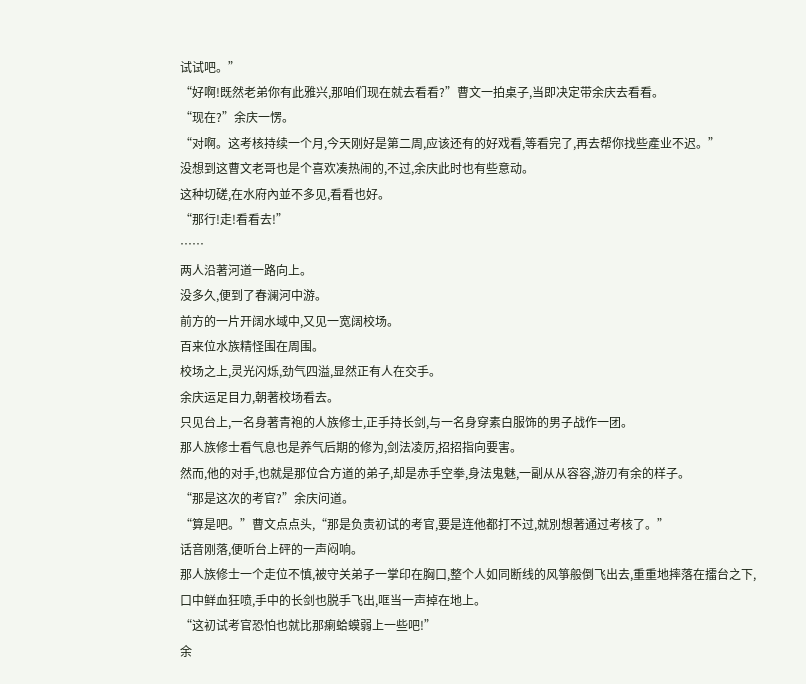试试吧。”
“好啊!既然老弟你有此雅兴,那咱们现在就去看看?”曹文一拍桌子,当即决定带余庆去看看。
“现在?”余庆一愣。
“对啊。这考核持续一个月,今天刚好是第二周,应该还有的好戏看,等看完了,再去帮你找些產业不迟。”
没想到这曹文老哥也是个喜欢凑热闹的,不过,余庆此时也有些意动。
这种切磋,在水府內並不多见,看看也好。
“那行!走!看看去!”
……
两人沿著河道一路向上。
没多久,便到了春澜河中游。
前方的一片开阔水域中,又见一宽阔校场。
百来位水族精怪围在周围。
校场之上,灵光闪烁,劲气四溢,显然正有人在交手。
余庆运足目力,朝著校场看去。
只见台上,一名身著青袍的人族修士,正手持长剑,与一名身穿素白服饰的男子战作一团。
那人族修士看气息也是养气后期的修为,剑法凌厉,招招指向要害。
然而,他的对手,也就是那位合方道的弟子,却是赤手空拳,身法鬼魅,一副从从容容,游刃有余的样子。
“那是这次的考官?”余庆问道。
“算是吧。”曹文点点头,“那是负责初试的考官,要是连他都打不过,就別想著通过考核了。”
话音刚落,便听台上砰的一声闷响。
那人族修士一个走位不慎,被守关弟子一掌印在胸口,整个人如同断线的风箏般倒飞出去,重重地摔落在擂台之下,口中鲜血狂喷,手中的长剑也脱手飞出,哐当一声掉在地上。
“这初试考官恐怕也就比那瘌蛤蟆弱上一些吧!”
余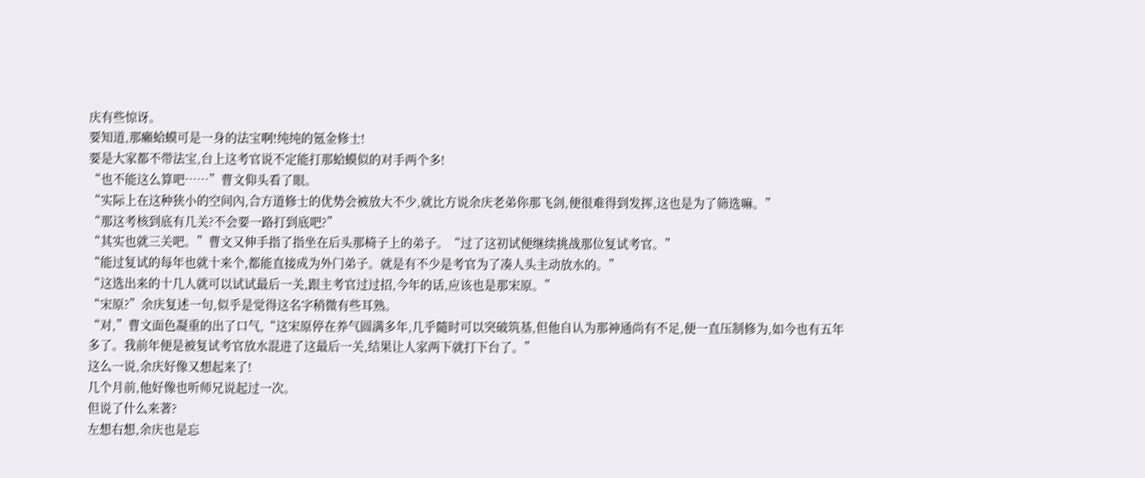庆有些惊讶。
要知道,那癩蛤蟆可是一身的法宝啊!纯纯的氪金修士!
要是大家都不带法宝,台上这考官说不定能打那蛤蟆似的对手两个多!
“也不能这么算吧……”曹文仰头看了眼。
“实际上在这种狭小的空间內,合方道修士的优势会被放大不少,就比方说余庆老弟你那飞剑,便很难得到发挥,这也是为了筛选嘛。”
“那这考核到底有几关?不会要一路打到底吧?”
“其实也就三关吧。”曹文又伸手指了指坐在后头那椅子上的弟子。“过了这初试便继续挑战那位复试考官。”
“能过复试的每年也就十来个,都能直接成为外门弟子。就是有不少是考官为了凑人头主动放水的。”
“这选出来的十几人就可以试试最后一关,跟主考官过过招,今年的话,应该也是那宋原。”
“宋原?”余庆复述一句,似乎是觉得这名字稍微有些耳熟。
“对,”曹文面色凝重的出了口气,“这宋原停在养气圆满多年,几乎隨时可以突破筑基,但他自认为那神通尚有不足,便一直压制修为,如今也有五年多了。我前年便是被复试考官放水混进了这最后一关,结果让人家两下就打下台了。”
这么一说,余庆好像又想起来了!
几个月前,他好像也听师兄说起过一次。
但说了什么来著?
左想右想,余庆也是忘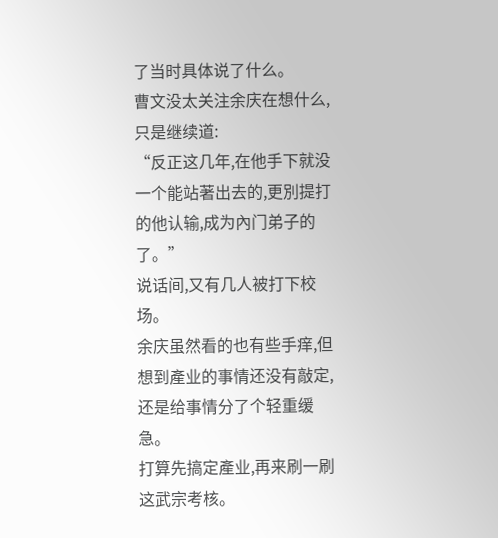了当时具体说了什么。
曹文没太关注余庆在想什么,只是继续道:
“反正这几年,在他手下就没一个能站著出去的,更別提打的他认输,成为內门弟子的了。”
说话间,又有几人被打下校场。
余庆虽然看的也有些手痒,但想到產业的事情还没有敲定,还是给事情分了个轻重缓急。
打算先搞定產业,再来刷一刷这武宗考核。